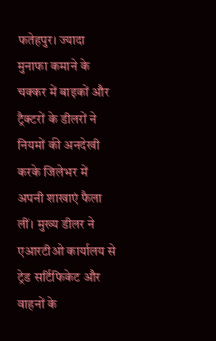फतेहपुर। ज्यादा मुनाफा कमाने के चक्कर में बाइकों और ट्रैक्टरों के डीलरों ने नियमों की अनदेखी करके जिलेभर में अपनी शाखाएं फैला लीं। मुख्य डीलर ने एआरटीओ कार्यालय से ट्रेड सर्टिफिकेट और वाहनों के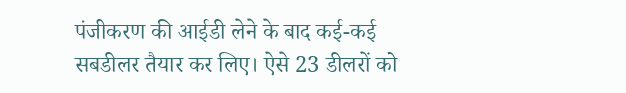पंजीकरण की आईडी लेने के बाद कई-कई सबडीलर तैयार कर लिए। ऐसे 23 डीलरों को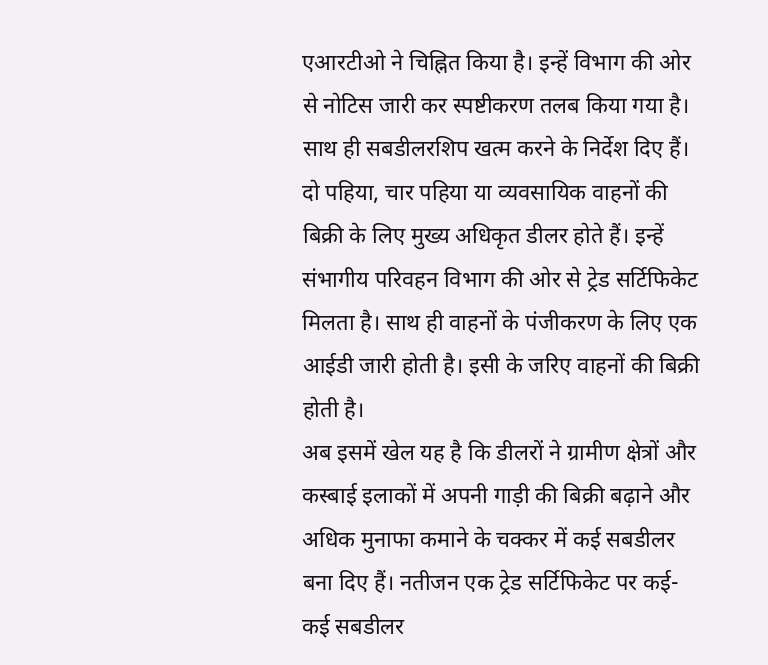एआरटीओ ने चिह्नित किया है। इन्हें विभाग की ओर से नोटिस जारी कर स्पष्टीकरण तलब किया गया है। साथ ही सबडीलरशिप खत्म करने के निर्देश दिए हैं।
दो पहिया, चार पहिया या व्यवसायिक वाहनों की बिक्री के लिए मुख्य अधिकृत डीलर होते हैं। इन्हें संभागीय परिवहन विभाग की ओर से ट्रेड सर्टिफिकेट मिलता है। साथ ही वाहनों के पंजीकरण के लिए एक आईडी जारी होती है। इसी के जरिए वाहनों की बिक्री होती है।
अब इसमें खेल यह है कि डीलरों ने ग्रामीण क्षेत्रों और कस्बाई इलाकों में अपनी गाड़ी की बिक्री बढ़ाने और अधिक मुनाफा कमाने के चक्कर में कई सबडीलर बना दिए हैं। नतीजन एक ट्रेड सर्टिफिकेट पर कई-कई सबडीलर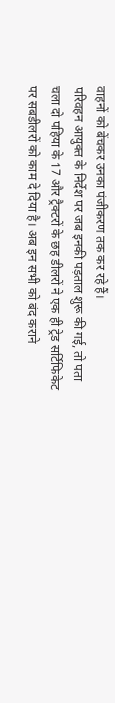वाहनों को बेंचकर उनका पंजीकरण तक कर रहे हैं।
परिवहन आयुक्त के निर्देश पर जब इनकी पड़ताल शुरू की गई, तो पता चला दो पहिया के 17 और ट्रैक्टरों के छह डीलरों ने एक ही ट्रेड सर्टिफिकेट पर सबडीलरों को काम दे दिया है। अब इन सभी को बंद कराने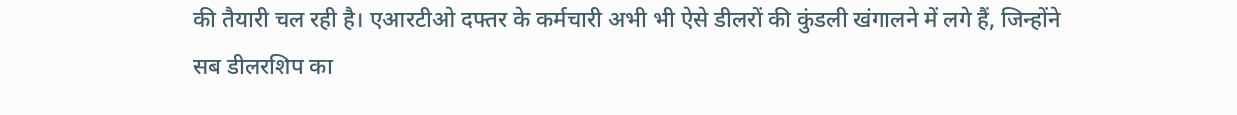की तैयारी चल रही है। एआरटीओ दफ्तर के कर्मचारी अभी भी ऐसे डीलरों की कुंडली खंगालने में लगे हैं, जिन्होंने सब डीलरशिप का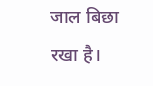जाल बिछा रखा है।